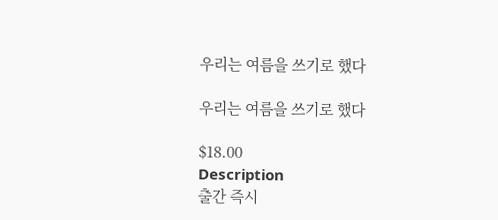우리는 여름을 쓰기로 했다

우리는 여름을 쓰기로 했다

$18.00
Description
출간 즉시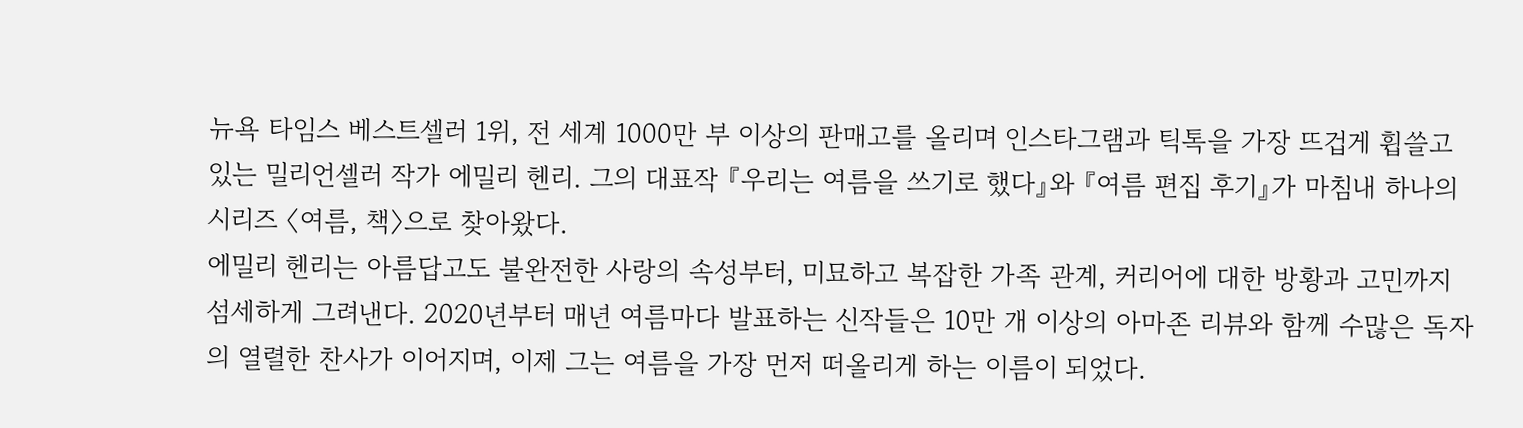뉴욕 타임스 베스트셀러 1위, 전 세계 1000만 부 이상의 판매고를 올리며 인스타그램과 틱톡을 가장 뜨겁게 휩쓸고 있는 밀리언셀러 작가 에밀리 헨리. 그의 대표작 『우리는 여름을 쓰기로 했다』와 『여름 편집 후기』가 마침내 하나의 시리즈 〈여름, 책〉으로 찾아왔다.
에밀리 헨리는 아름답고도 불완전한 사랑의 속성부터, 미묘하고 복잡한 가족 관계, 커리어에 대한 방황과 고민까지 섬세하게 그려낸다. 2020년부터 매년 여름마다 발표하는 신작들은 10만 개 이상의 아마존 리뷰와 함께 수많은 독자의 열렬한 찬사가 이어지며, 이제 그는 여름을 가장 먼저 떠올리게 하는 이름이 되었다.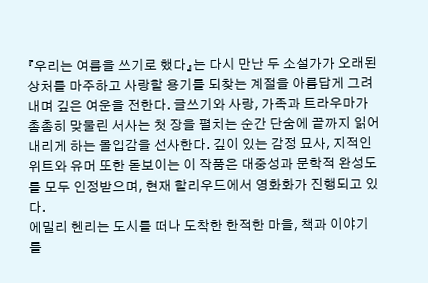『우리는 여름을 쓰기로 했다』는 다시 만난 두 소설가가 오래된 상처를 마주하고 사랑할 용기를 되찾는 계절을 아름답게 그려내며 깊은 여운을 전한다. 글쓰기와 사랑, 가족과 트라우마가 촘촘히 맞물린 서사는 첫 장을 펼치는 순간 단숨에 끝까지 읽어 내리게 하는 몰입감을 선사한다. 깊이 있는 감정 묘사, 지적인 위트와 유머 또한 돋보이는 이 작품은 대중성과 문학적 완성도를 모두 인정받으며, 현재 할리우드에서 영화화가 진행되고 있다.
에밀리 헨리는 도시를 떠나 도착한 한적한 마을, 책과 이야기를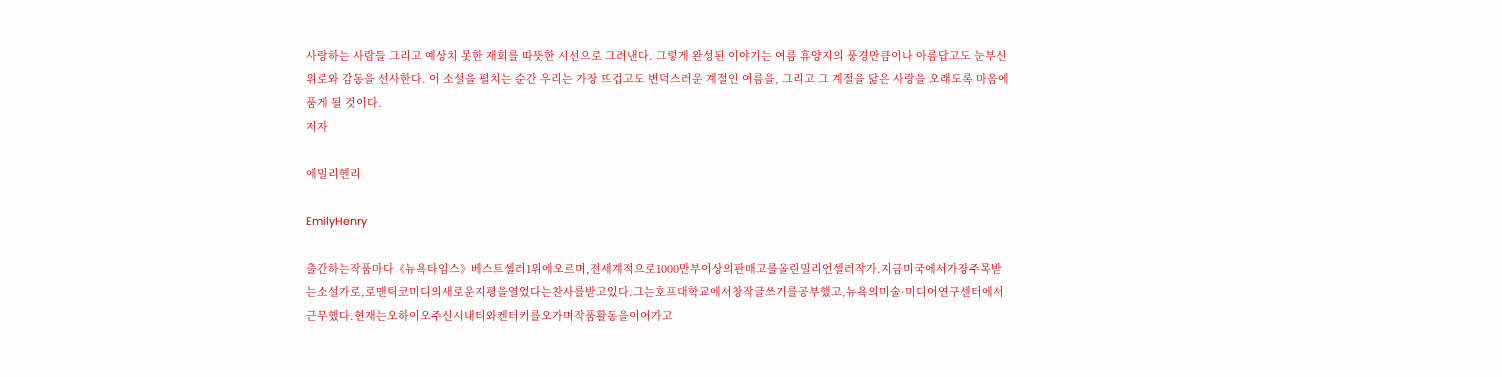사랑하는 사람들 그리고 예상치 못한 재회를 따뜻한 시선으로 그려낸다. 그렇게 완성된 이야기는 여름 휴양지의 풍경만큼이나 아름답고도 눈부신 위로와 감동을 선사한다. 이 소설을 펼치는 순간 우리는 가장 뜨겁고도 변덕스러운 계절인 여름을, 그리고 그 계절을 닮은 사랑을 오래도록 마음에 품게 될 것이다.
저자

에밀리헨리

EmilyHenry

출간하는작품마다《뉴욕타임스》베스트셀러1위에오르며,전세계적으로1000만부이상의판매고를올린밀리언셀러작가.지금미국에서가장주목받는소설가로,로맨틱코미디의새로운지평을열었다는찬사를받고있다.그는호프대학교에서창작글쓰기를공부했고,뉴욕의미술·미디어연구센터에서근무했다.현재는오하이오주신시내티와켄터키를오가며작품활동을이어가고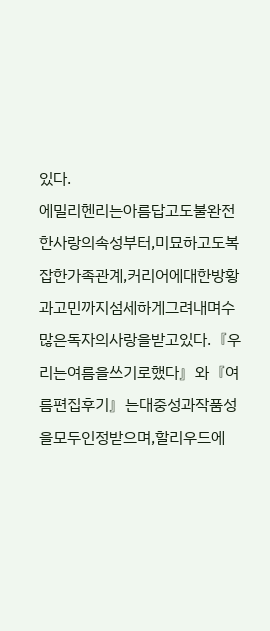있다.
에밀리헨리는아름답고도불완전한사랑의속성부터,미묘하고도복잡한가족관계,커리어에대한방황과고민까지섬세하게그려내며수많은독자의사랑을받고있다.『우리는여름을쓰기로했다』와『여름편집후기』는대중성과작품성을모두인정받으며,할리우드에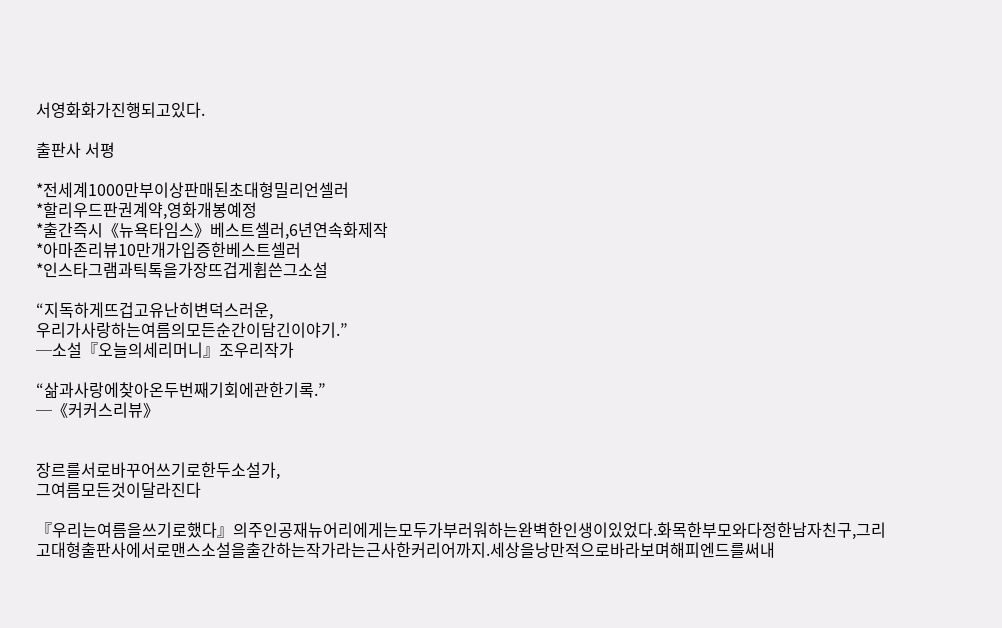서영화화가진행되고있다.

출판사 서평

*전세계1000만부이상판매된초대형밀리언셀러
*할리우드판권계약,영화개봉예정
*출간즉시《뉴욕타임스》베스트셀러,6년연속화제작
*아마존리뷰10만개가입증한베스트셀러
*인스타그램과틱톡을가장뜨겁게휩쓴그소설

“지독하게뜨겁고유난히변덕스러운,
우리가사랑하는여름의모든순간이담긴이야기.”
─소설『오늘의세리머니』조우리작가

“삶과사랑에찾아온두번째기회에관한기록.”
─《커커스리뷰》


장르를서로바꾸어쓰기로한두소설가,
그여름모든것이달라진다

『우리는여름을쓰기로했다』의주인공재뉴어리에게는모두가부러워하는완벽한인생이있었다.화목한부모와다정한남자친구,그리고대형출판사에서로맨스소설을출간하는작가라는근사한커리어까지.세상을낭만적으로바라보며해피엔드를써내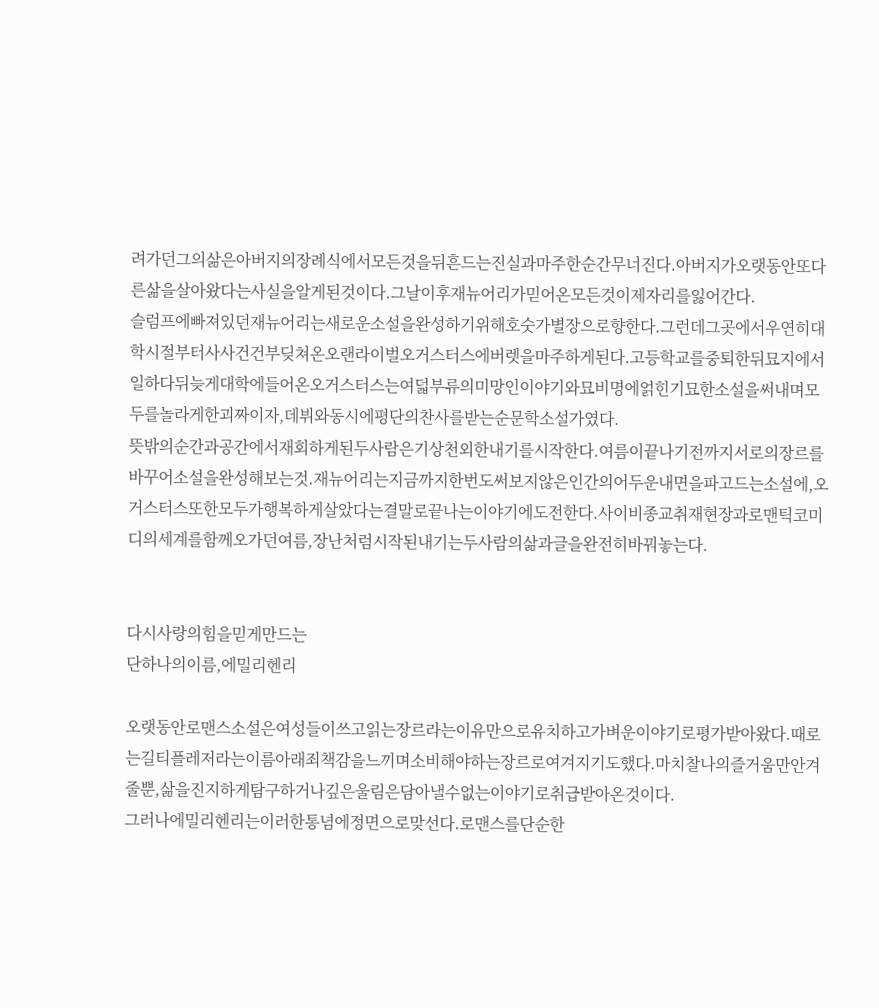려가던그의삶은아버지의장례식에서모든것을뒤흔드는진실과마주한순간무너진다.아버지가오랫동안또다른삶을살아왔다는사실을알게된것이다.그날이후재뉴어리가믿어온모든것이제자리를잃어간다.
슬럼프에빠져있던재뉴어리는새로운소설을완성하기위해호숫가별장으로향한다.그런데그곳에서우연히대학시절부터사사건건부딪쳐온오랜라이벌오거스터스에버렛을마주하게된다.고등학교를중퇴한뒤묘지에서일하다뒤늦게대학에들어온오거스터스는여덟부류의미망인이야기와묘비명에얽힌기묘한소설을써내며모두를놀라게한괴짜이자,데뷔와동시에평단의찬사를받는순문학소설가였다.
뜻밖의순간과공간에서재회하게된두사람은기상천외한내기를시작한다.여름이끝나기전까지서로의장르를바꾸어소설을완성해보는것.재뉴어리는지금까지한번도써보지않은인간의어두운내면을파고드는소설에,오거스터스또한모두가행복하게살았다는결말로끝나는이야기에도전한다.사이비종교취재현장과로맨틱코미디의세계를함께오가던여름,장난처럼시작된내기는두사람의삶과글을완전히바꿔놓는다.


다시사랑의힘을믿게만드는
단하나의이름,에밀리헨리

오랫동안로맨스소설은여성들이쓰고읽는장르라는이유만으로유치하고가벼운이야기로평가받아왔다.때로는길티플레저라는이름아래죄책감을느끼며소비해야하는장르로여겨지기도했다.마치찰나의즐거움만안겨줄뿐,삶을진지하게탐구하거나깊은울림은담아낼수없는이야기로취급받아온것이다.
그러나에밀리헨리는이러한통념에정면으로맞선다.로맨스를단순한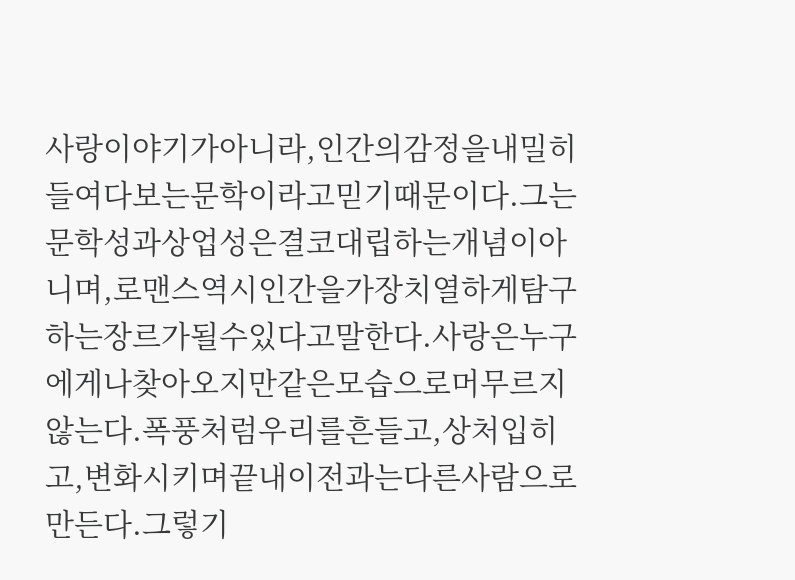사랑이야기가아니라,인간의감정을내밀히들여다보는문학이라고믿기때문이다.그는문학성과상업성은결코대립하는개념이아니며,로맨스역시인간을가장치열하게탐구하는장르가될수있다고말한다.사랑은누구에게나찾아오지만같은모습으로머무르지않는다.폭풍처럼우리를흔들고,상처입히고,변화시키며끝내이전과는다른사람으로만든다.그렇기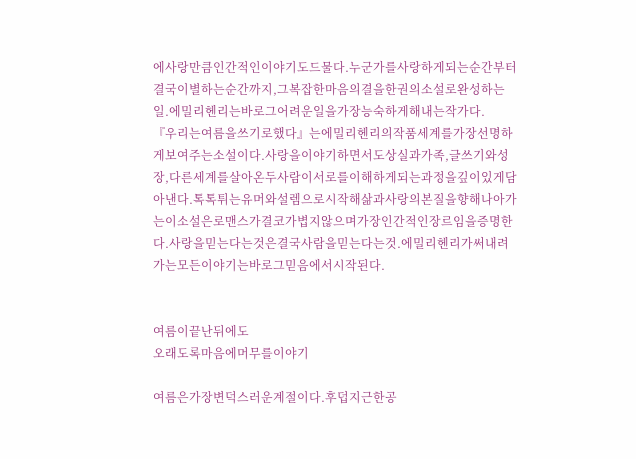에사랑만큼인간적인이야기도드물다.누군가를사랑하게되는순간부터결국이별하는순간까지,그복잡한마음의결을한권의소설로완성하는일.에밀리헨리는바로그어려운일을가장능숙하게해내는작가다.
『우리는여름을쓰기로했다』는에밀리헨리의작품세계를가장선명하게보여주는소설이다.사랑을이야기하면서도상실과가족,글쓰기와성장,다른세계를살아온두사람이서로를이해하게되는과정을깊이있게담아낸다.톡톡튀는유머와설렘으로시작해삶과사랑의본질을향해나아가는이소설은로맨스가결코가볍지않으며가장인간적인장르임을증명한다.사랑을믿는다는것은결국사람을믿는다는것.에밀리헨리가써내려가는모든이야기는바로그믿음에서시작된다.


여름이끝난뒤에도
오래도록마음에머무를이야기

여름은가장변덕스러운계절이다.후덥지근한공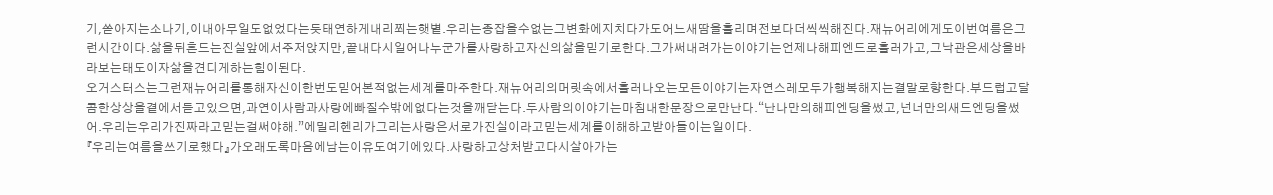기,쏟아지는소나기,이내아무일도없었다는듯태연하게내리쬐는햇볕.우리는종잡을수없는그변화에지치다가도어느새땀을흘리며전보다더씩씩해진다.재뉴어리에게도이번여름은그런시간이다.삶을뒤흔드는진실앞에서주저앉지만,끝내다시일어나누군가를사랑하고자신의삶을믿기로한다.그가써내려가는이야기는언제나해피엔드로흘러가고,그낙관은세상을바라보는태도이자삶을견디게하는힘이된다.
오거스터스는그런재뉴어리를통해자신이한번도믿어본적없는세계를마주한다.재뉴어리의머릿속에서흘러나오는모든이야기는자연스레모두가행복해지는결말로향한다.부드럽고달콤한상상을곁에서듣고있으면,과연이사람과사랑에빠질수밖에없다는것을깨닫는다.두사람의이야기는마침내한문장으로만난다.“난나만의해피엔딩을썼고,넌너만의새드엔딩을썼어.우리는우리가진짜라고믿는걸써야해.”에밀리헨리가그리는사랑은서로가진실이라고믿는세계를이해하고받아들이는일이다.
『우리는여름을쓰기로했다』가오래도록마음에남는이유도여기에있다.사랑하고상처받고다시살아가는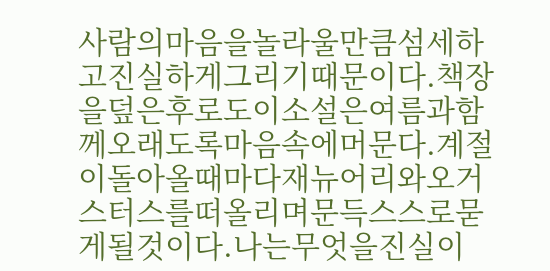사람의마음을놀라울만큼섬세하고진실하게그리기때문이다.책장을덮은후로도이소설은여름과함께오래도록마음속에머문다.계절이돌아올때마다재뉴어리와오거스터스를떠올리며문득스스로묻게될것이다.나는무엇을진실이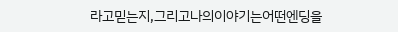라고믿는지,그리고나의이야기는어떤엔딩을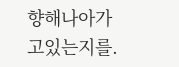향해나아가고있는지를.